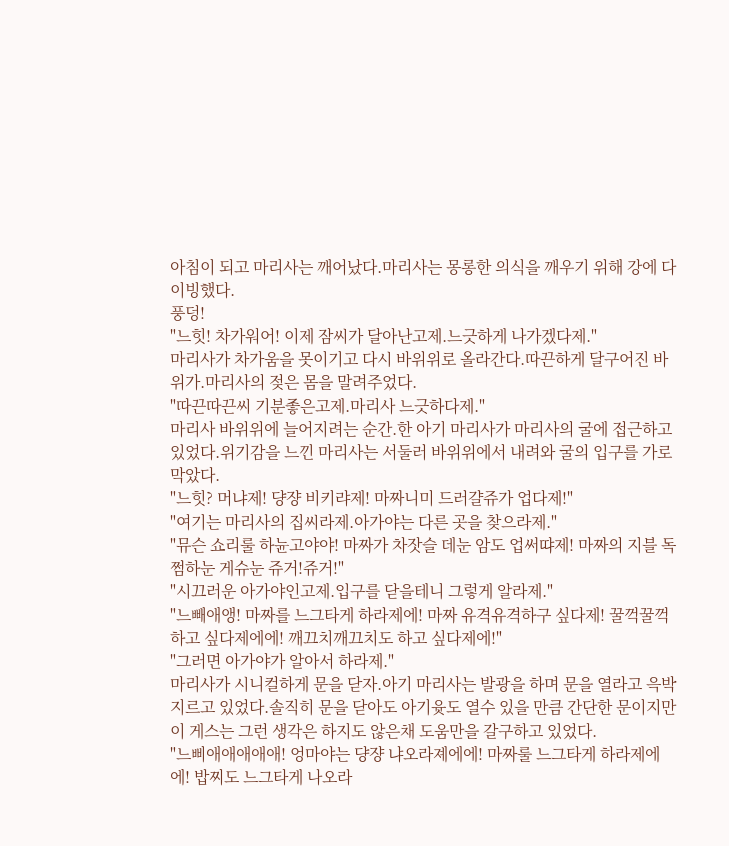아침이 되고 마리사는 깨어났다.마리사는 몽롱한 의식을 깨우기 위해 강에 다이빙했다.
풍덩!
"느힛! 차가워어! 이제 잠씨가 달아난고제.느긋하게 나가겠다제."
마리사가 차가움을 못이기고 다시 바위위로 올라간다.따끈하게 달구어진 바위가.마리사의 젖은 몸을 말려주었다.
"따끈따끈씨 기분좋은고제.마리사 느긋하다제."
마리사 바위위에 늘어지려는 순간.한 아기 마리사가 마리사의 굴에 접근하고 있었다.위기감을 느낀 마리사는 서둘러 바위위에서 내려와 굴의 입구를 가로막았다.
"느힛? 머냐제! 댱쟝 비키랴제! 마짜니미 드러걀쥬가 업다제!"
"여기는 마리사의 집씨라제.아가야는 다른 곳을 찾으라제."
"뮤슨 쇼리룰 하뉸고야야! 마짜가 차잣슬 데눈 암도 업써땨제! 마짜의 지블 독쩜하눈 게슈눈 쥬거!쥬거!"
"시끄러운 아가야인고제.입구를 닫을테니 그렇게 알라제."
"느빼애앵! 마짜를 느그타게 하라제에! 마짜 유격유격하구 싶다제! 꿀꺽꿀꺽하고 싶다제에에! 깨끄치깨끄치도 하고 싶다제에!"
"그러면 아가야가 알아서 하라제."
마리사가 시니컬하게 문을 닫자.아기 마리사는 발광을 하며 문을 열라고 윽박지르고 있었다.솔직히 문을 닫아도 아기윳도 열수 있을 만큼 간단한 문이지만 이 게스는 그런 생각은 하지도 않은채 도움만을 갈구하고 있었다.
"느삐애애애애애! 엉마야는 댱쟝 냐오라졔에에! 마짜룰 느그타게 하라제에에! 밥찌도 느그타게 나오라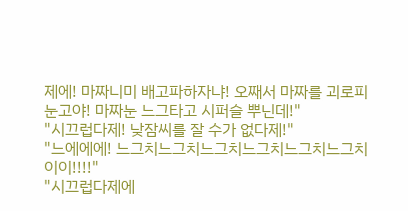제에! 마짜니미 배고파하자냐! 오째서 마짜를 괴로피눈고야! 마짜눈 느그타고 시퍼슬 뿌닌데!"
"시끄럽다제! 낮잠씨를 잘 수가 없다제!"
"느에에에! 느그치느그치느그치느그치느그치느그치이이!!!!"
"시끄럽다제에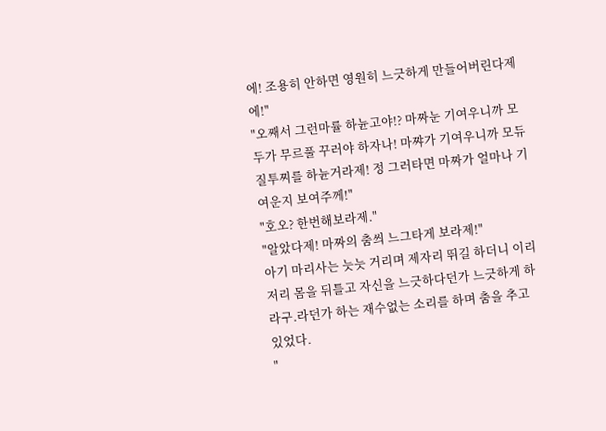에! 조용히 안하면 영원히 느긋하게 만들어버린다제에!"
"오째서 그런마률 하뉸고야!? 마짜눈 기여우니까 모두가 무르풀 꾸러야 하자나! 마쨔가 기여우니까 모듀 질투찌를 하뉸거라제! 정 그러타면 마짜가 얼마나 기여운지 보여주께!"
"호오? 한번해보라제."
"알았다제! 마짜의 춤씌 느그타게 보라제!"
아기 마리사는 늣늣 거리며 제자리 뛰길 하더니 이리저리 몸을 뒤틀고 자신을 느긋하다던가 느긋하게 하라구.라던가 하는 재수없는 소리를 하며 춤을 추고 있었다.
"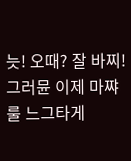늣! 오때? 잘 바찌! 그러뮨 이제 마쨔룰 느그타게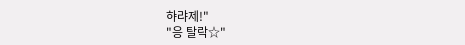햐랴제!"
"응 탈락☆"